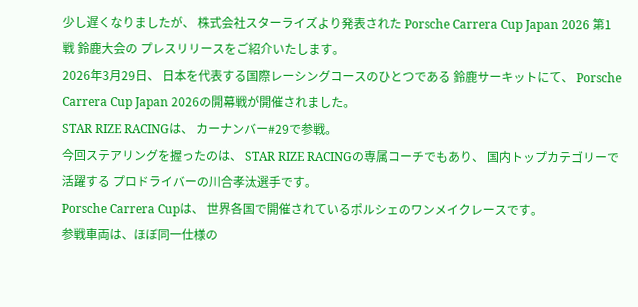少し遅くなりましたが、 株式会社スターライズより発表された Porsche Carrera Cup Japan 2026 第1戦 鈴鹿大会の プレスリリースをご紹介いたします。
2026年3月29日、 日本を代表する国際レーシングコースのひとつである 鈴鹿サーキットにて、 Porsche Carrera Cup Japan 2026の開幕戦が開催されました。
STAR RIZE RACINGは、 カーナンバー#29で参戦。
今回ステアリングを握ったのは、 STAR RIZE RACINGの専属コーチでもあり、 国内トップカテゴリーで活躍する プロドライバーの川合孝汰選手です。
Porsche Carrera Cupは、 世界各国で開催されているポルシェのワンメイクレースです。
参戦車両は、ほぼ同一仕様の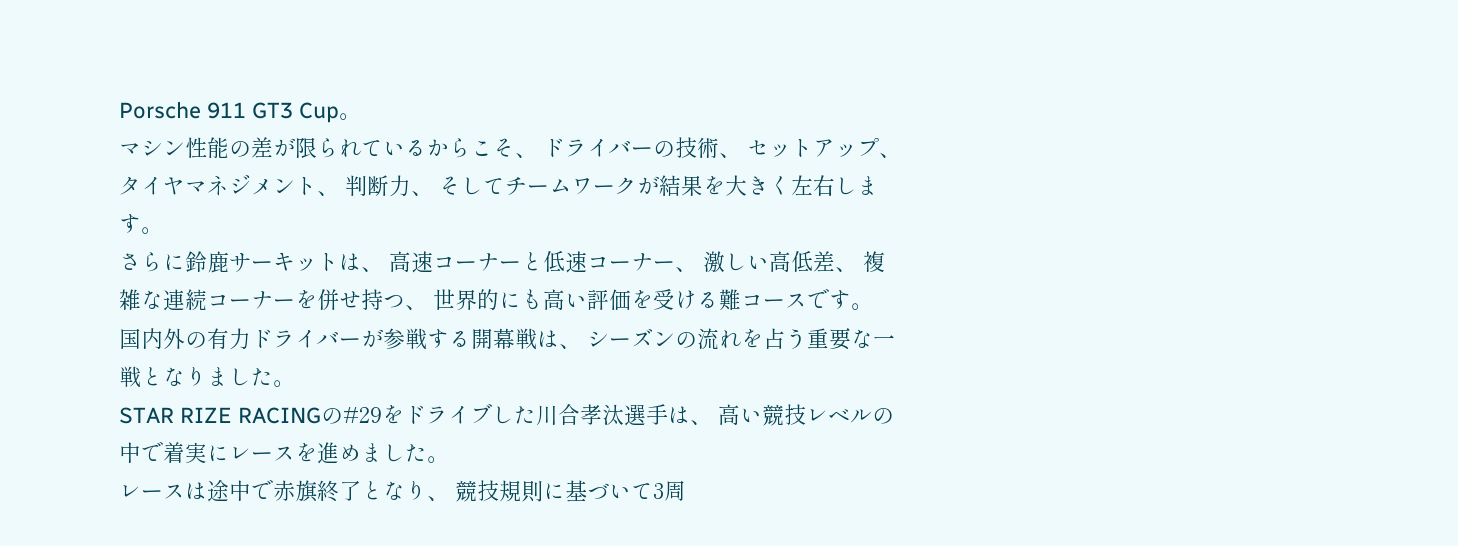Porsche 911 GT3 Cup。
マシン性能の差が限られているからこそ、 ドライバーの技術、 セットアップ、 タイヤマネジメント、 判断力、 そしてチームワークが結果を大きく左右します。
さらに鈴鹿サーキットは、 高速コーナーと低速コーナー、 激しい高低差、 複雑な連続コーナーを併せ持つ、 世界的にも高い評価を受ける難コースです。
国内外の有力ドライバーが参戦する開幕戦は、 シーズンの流れを占う重要な一戦となりました。
STAR RIZE RACINGの#29をドライブした川合孝汰選手は、 高い競技レベルの中で着実にレースを進めました。
レースは途中で赤旗終了となり、 競技規則に基づいて3周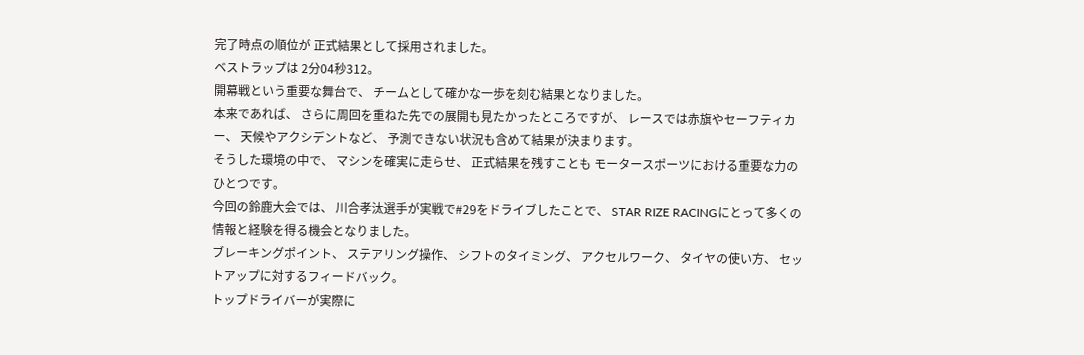完了時点の順位が 正式結果として採用されました。
ベストラップは 2分04秒312。
開幕戦という重要な舞台で、 チームとして確かな一歩を刻む結果となりました。
本来であれば、 さらに周回を重ねた先での展開も見たかったところですが、 レースでは赤旗やセーフティカー、 天候やアクシデントなど、 予測できない状況も含めて結果が決まります。
そうした環境の中で、 マシンを確実に走らせ、 正式結果を残すことも モータースポーツにおける重要な力のひとつです。
今回の鈴鹿大会では、 川合孝汰選手が実戦で#29をドライブしたことで、 STAR RIZE RACINGにとって多くの情報と経験を得る機会となりました。
ブレーキングポイント、 ステアリング操作、 シフトのタイミング、 アクセルワーク、 タイヤの使い方、 セットアップに対するフィードバック。
トップドライバーが実際に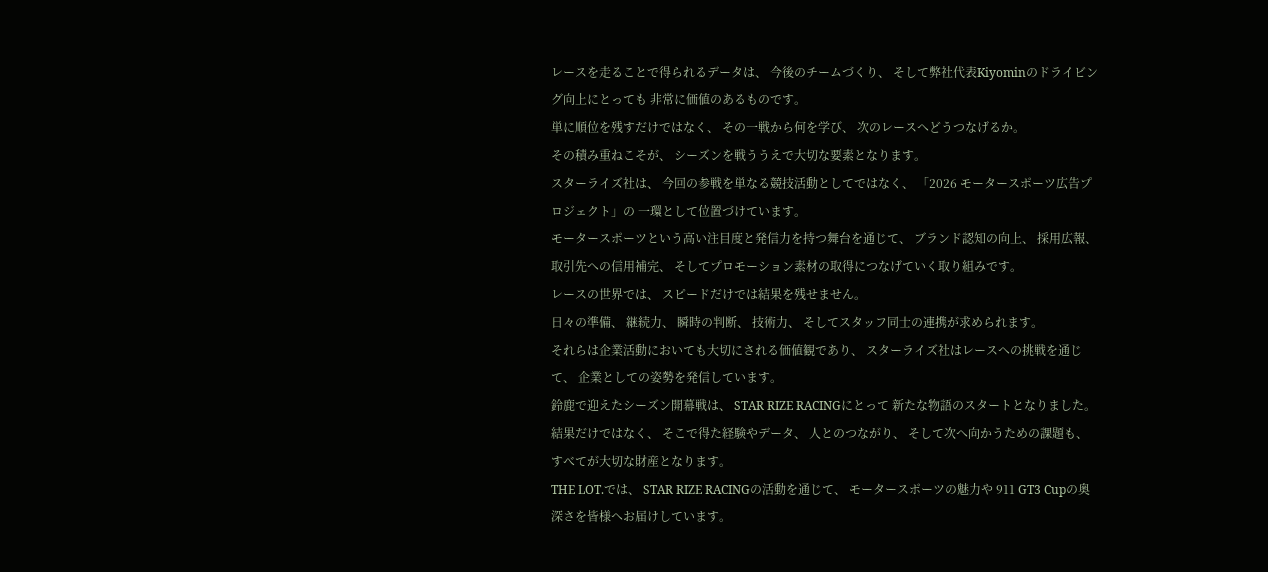レースを走ることで得られるデータは、 今後のチームづくり、 そして弊社代表Kiyominのドライビング向上にとっても 非常に価値のあるものです。
単に順位を残すだけではなく、 その一戦から何を学び、 次のレースへどうつなげるか。
その積み重ねこそが、 シーズンを戦ううえで大切な要素となります。
スターライズ社は、 今回の参戦を単なる競技活動としてではなく、 「2026 モータースポーツ広告プロジェクト」の 一環として位置づけています。
モータースポーツという高い注目度と発信力を持つ舞台を通じて、 ブランド認知の向上、 採用広報、 取引先への信用補完、 そしてプロモーション素材の取得につなげていく取り組みです。
レースの世界では、 スピードだけでは結果を残せません。
日々の準備、 継続力、 瞬時の判断、 技術力、 そしてスタッフ同士の連携が求められます。
それらは企業活動においても大切にされる価値観であり、 スターライズ社はレースへの挑戦を通じて、 企業としての姿勢を発信しています。
鈴鹿で迎えたシーズン開幕戦は、 STAR RIZE RACINGにとって 新たな物語のスタートとなりました。
結果だけではなく、 そこで得た経験やデータ、 人とのつながり、 そして次へ向かうための課題も、 すべてが大切な財産となります。
THE LOT.では、 STAR RIZE RACINGの活動を通じて、 モータースポーツの魅力や 911 GT3 Cupの奥深さを皆様へお届けしています。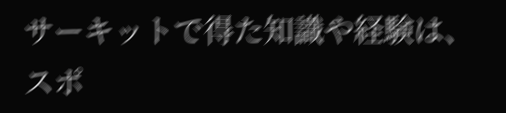サーキットで得た知識や経験は、 スポ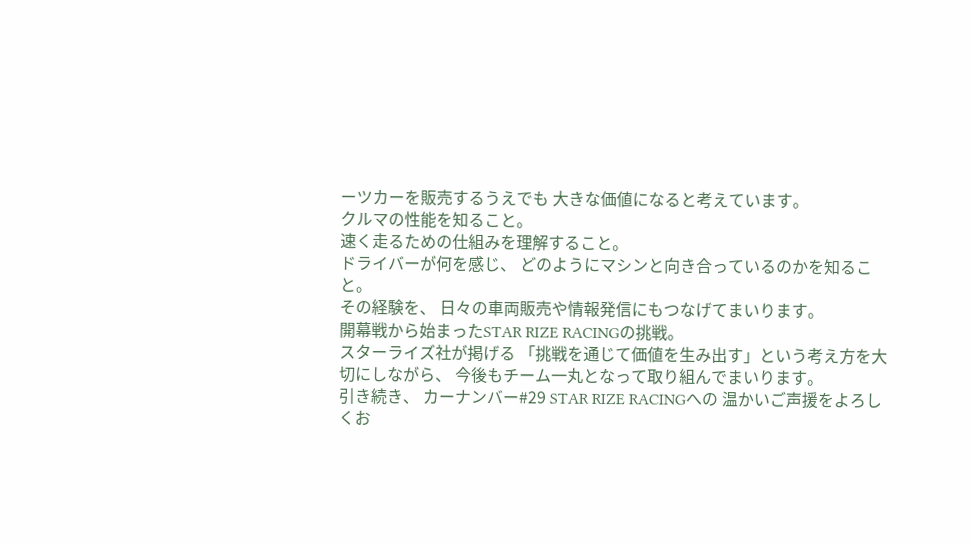ーツカーを販売するうえでも 大きな価値になると考えています。
クルマの性能を知ること。
速く走るための仕組みを理解すること。
ドライバーが何を感じ、 どのようにマシンと向き合っているのかを知ること。
その経験を、 日々の車両販売や情報発信にもつなげてまいります。
開幕戦から始まったSTAR RIZE RACINGの挑戦。
スターライズ社が掲げる 「挑戦を通じて価値を生み出す」という考え方を大切にしながら、 今後もチーム一丸となって取り組んでまいります。
引き続き、 カーナンバー#29 STAR RIZE RACINGへの 温かいご声援をよろしくお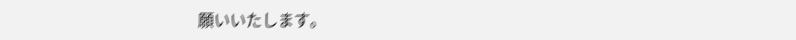願いいたします。